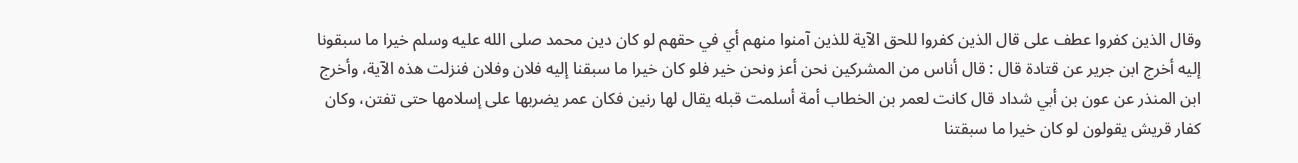وقال الذين كفروا عطف على قال الذين كفروا للحق الآية للذين آمنوا منهم أي في حقهم لو كان دين محمد صلى الله عليه وسلم خيرا ما سبقونا إليه أخرج ابن جرير عن قتادة قال : قال أناس من المشركين نحن أعز ونحن خير فلو كان خيرا ما سبقنا إليه فلان وفلان فنزلت هذه الآية، وأخرج ابن المنذر عن عون بن أبي شداد قال كانت لعمر بن الخطاب أمة أسلمت قبله يقال لها رنين فكان عمر يضربها على إسلامها حتى تفتن، وكان كفار قريش يقولون لو كان خيرا ما سبقتنا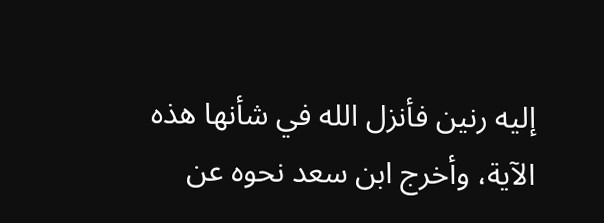إليه رنين فأنزل الله في شأنها هذه الآية، وأخرج ابن سعد نحوه عن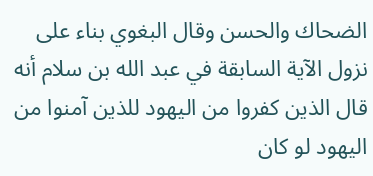الضحاك والحسن وقال البغوي بناء على نزول الآية السابقة في عبد الله بن سلام أنه قال الذين كفروا من اليهود للذين آمنوا من اليهود لو كان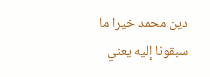دين محمد خيرا ما سبقونا إليه يعني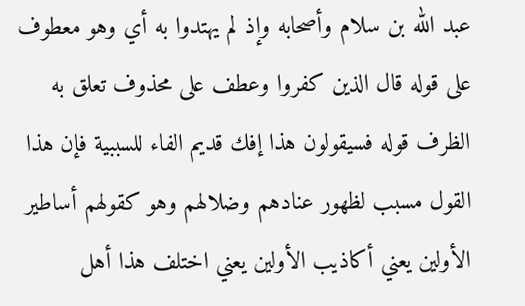عبد الله بن سلام وأصحابه وإذ لم يهتدوا به أي وهو معطوف على قوله قال الذين كفروا وعطف على محذوف تعلق به الظرف قوله فسيقولون هذا إفك قديم الفاء للسببية فإن هذا القول مسبب لظهور عنادهم وضلالهم وهو كقولهم أساطير الأولين يعني أكاذيب الأولين يعني اختلف هذا أهل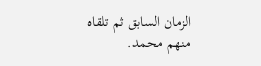الزمان السابق ثم تلقاه منهم محمد.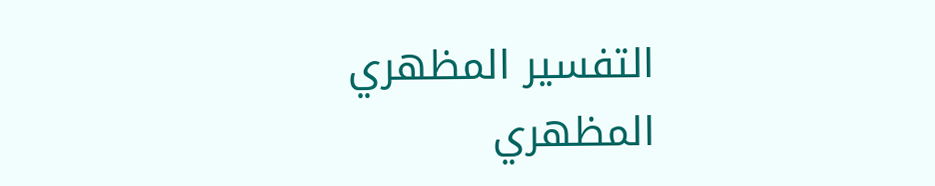التفسير المظهري
المظهري